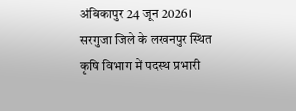अंबिकापुर 24 जून 2026। सरगुजा जिले के लखनपुर स्थित कृषि विभाग में पदस्थ प्रभारी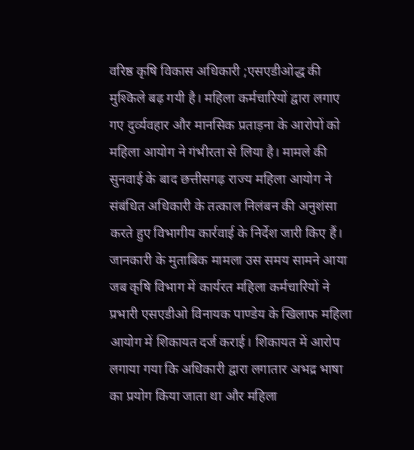वरिष्ठ कृषि विकास अधिकारी ;एसएडीओद्ध की मुश्किले बढ़ गयी है। महिला कर्मचारियों द्वारा लगाए गए दुर्व्यवहार और मानसिक प्रताड़ना के आरोपों को महिला आयोग ने गंभीरता से लिया है। मामले की सुनवाई के बाद छत्तीसगढ़ राज्य महिला आयोग ने संबंधित अधिकारी के तत्काल निलंबन की अनुशंसा करते हुए विभागीय कार्रवाई के निर्देश जारी किए हैं।
जानकारी के मुताबिक मामला उस समय सामने आया जब कृषि विभाग में कार्यरत महिला कर्मचारियों ने प्रभारी एसएडीओ विनायक पाण्डेय के खिलाफ महिला आयोग में शिकायत दर्ज कराई। शिकायत में आरोप लगाया गया कि अधिकारी द्वारा लगातार अभद्र भाषा का प्रयोग किया जाता था और महिला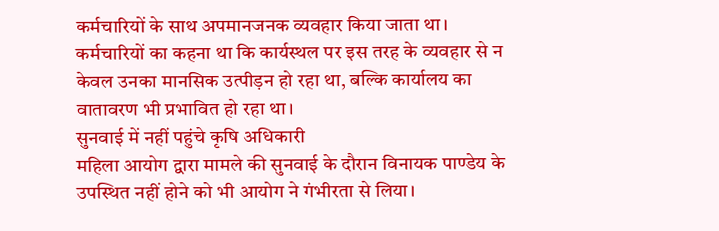कर्मचारियों के साथ अपमानजनक व्यवहार किया जाता था। कर्मचारियों का कहना था कि कार्यस्थल पर इस तरह के व्यवहार से न केवल उनका मानसिक उत्पीड़न हो रहा था, बल्कि कार्यालय का वातावरण भी प्रभावित हो रहा था।
सुनवाई में नहीं पहुंचे कृषि अधिकारी
महिला आयोग द्वारा मामले की सुनवाई के दौरान विनायक पाण्डेय के उपस्थित नहीं होने को भी आयोग ने गंभीरता से लिया।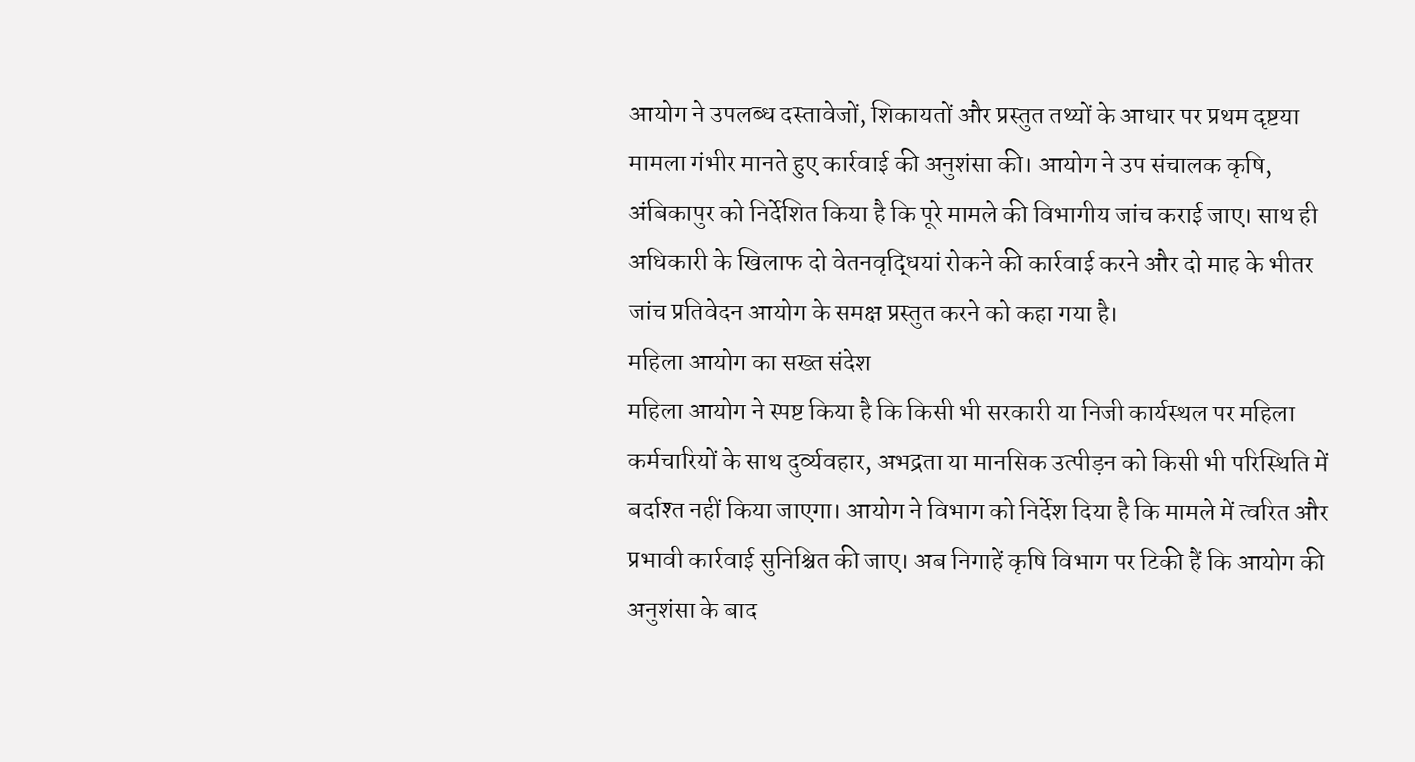आयोग ने उपलब्ध दस्तावेजों, शिकायतों और प्रस्तुत तथ्यों के आधार पर प्रथम दृष्टया मामला गंभीर मानते हुए कार्रवाई की अनुशंसा की। आयोग ने उप संचालक कृषि, अंबिकापुर को निर्देशित किया है कि पूरे मामले की विभागीय जांच कराई जाए। साथ ही अधिकारी के खिलाफ दो वेतनवृद्धियां रोकने की कार्रवाई करने और दो माह के भीतर जांच प्रतिवेदन आयोग के समक्ष प्रस्तुत करने को कहा गया है।
महिला आयोग का सख्त संदेश
महिला आयोग ने स्पष्ट किया है कि किसी भी सरकारी या निजी कार्यस्थल पर महिला कर्मचारियों के साथ दुर्व्यवहार, अभद्रता या मानसिक उत्पीड़न को किसी भी परिस्थिति में बर्दाश्त नहीं किया जाएगा। आयोग ने विभाग को निर्देश दिया है कि मामले में त्वरित और प्रभावी कार्रवाई सुनिश्चित की जाए। अब निगाहें कृषि विभाग पर टिकी हैं कि आयोग की अनुशंसा के बाद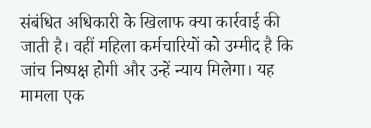संबंधित अधिकारी के खिलाफ क्या कार्रवाई की जाती है। वहीं महिला कर्मचारियों को उम्मीद है कि जांच निष्पक्ष होगी और उन्हें न्याय मिलेगा। यह मामला एक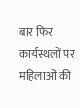बार फिर कार्यस्थलों पर महिलाओं की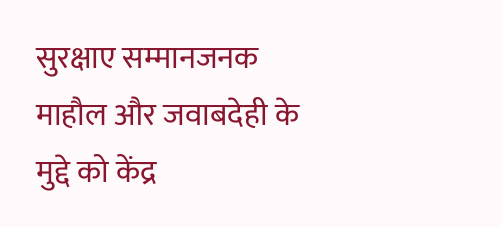सुरक्षाए सम्मानजनक माहौल और जवाबदेही के मुद्दे को केंद्र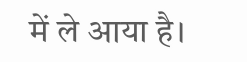में ले आया है।